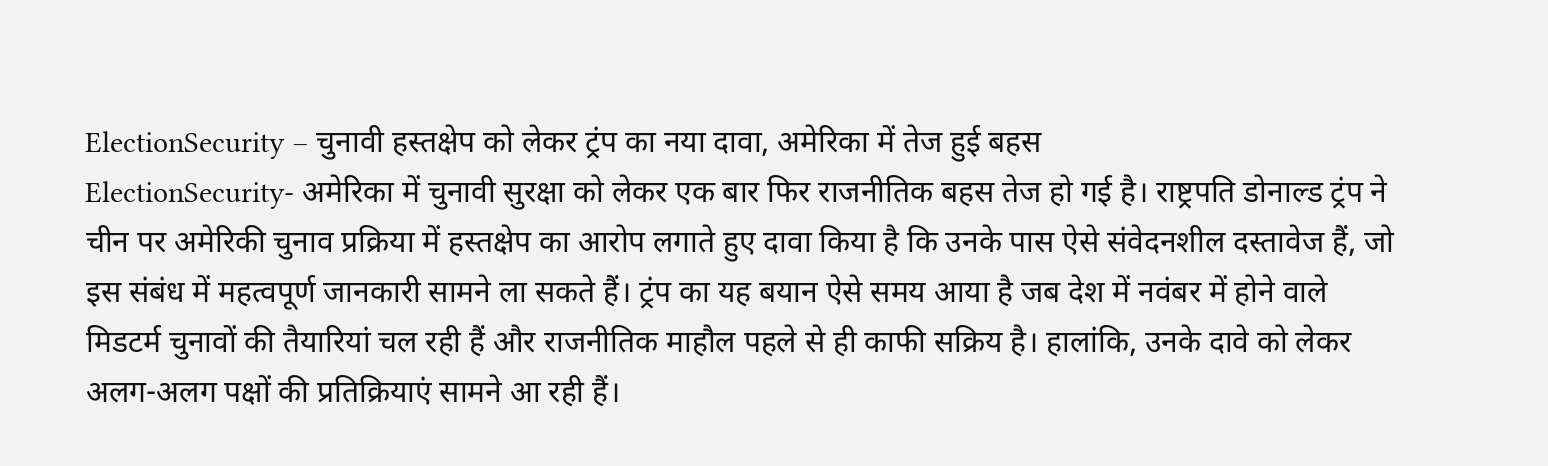ElectionSecurity – चुनावी हस्तक्षेप को लेकर ट्रंप का नया दावा, अमेरिका में तेज हुई बहस
ElectionSecurity- अमेरिका में चुनावी सुरक्षा को लेकर एक बार फिर राजनीतिक बहस तेज हो गई है। राष्ट्रपति डोनाल्ड ट्रंप ने चीन पर अमेरिकी चुनाव प्रक्रिया में हस्तक्षेप का आरोप लगाते हुए दावा किया है कि उनके पास ऐसे संवेदनशील दस्तावेज हैं, जो इस संबंध में महत्वपूर्ण जानकारी सामने ला सकते हैं। ट्रंप का यह बयान ऐसे समय आया है जब देश में नवंबर में होने वाले मिडटर्म चुनावों की तैयारियां चल रही हैं और राजनीतिक माहौल पहले से ही काफी सक्रिय है। हालांकि, उनके दावे को लेकर अलग-अलग पक्षों की प्रतिक्रियाएं सामने आ रही हैं।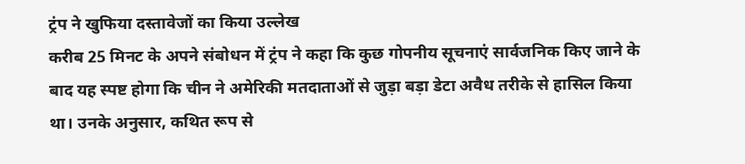ट्रंप ने खुफिया दस्तावेजों का किया उल्लेख
करीब 25 मिनट के अपने संबोधन में ट्रंप ने कहा कि कुछ गोपनीय सूचनाएं सार्वजनिक किए जाने के बाद यह स्पष्ट होगा कि चीन ने अमेरिकी मतदाताओं से जुड़ा बड़ा डेटा अवैध तरीके से हासिल किया था। उनके अनुसार, कथित रूप से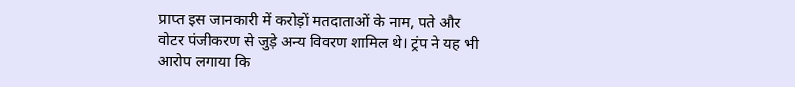प्राप्त इस जानकारी में करोड़ों मतदाताओं के नाम, पते और वोटर पंजीकरण से जुड़े अन्य विवरण शामिल थे। ट्रंप ने यह भी आरोप लगाया कि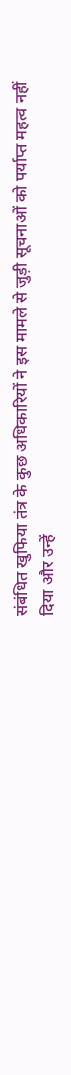संबंधित खुफिया तंत्र के कुछ अधिकारियों ने इस मामले से जुड़ी सूचनाओं को पर्याप्त महत्व नहीं दिया और उन्हें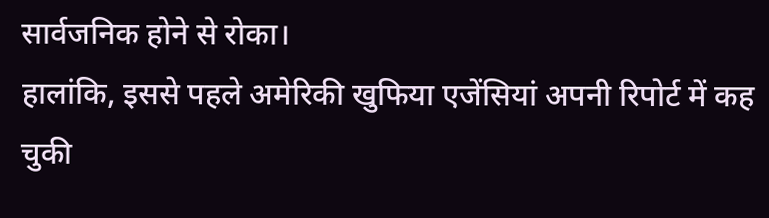सार्वजनिक होने से रोका।
हालांकि, इससे पहले अमेरिकी खुफिया एजेंसियां अपनी रिपोर्ट में कह चुकी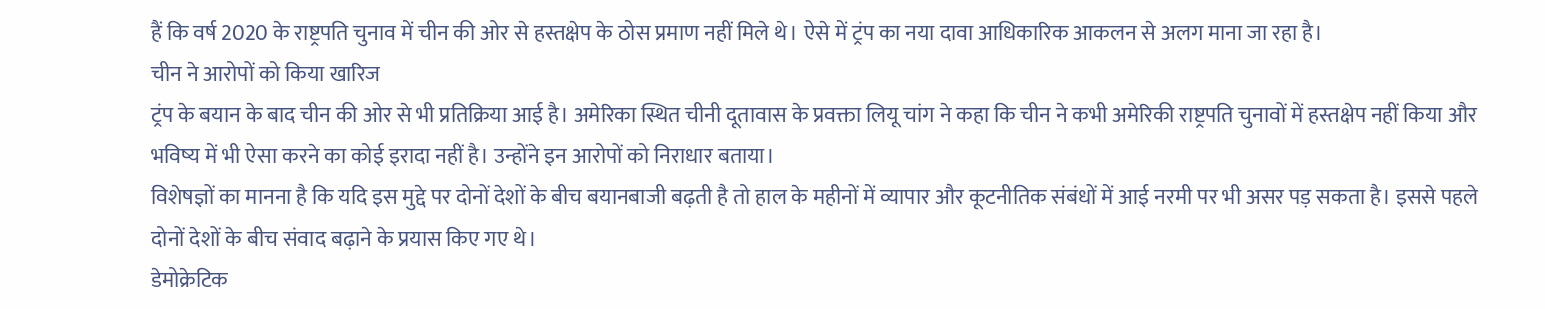हैं कि वर्ष 2020 के राष्ट्रपति चुनाव में चीन की ओर से हस्तक्षेप के ठोस प्रमाण नहीं मिले थे। ऐसे में ट्रंप का नया दावा आधिकारिक आकलन से अलग माना जा रहा है।
चीन ने आरोपों को किया खारिज
ट्रंप के बयान के बाद चीन की ओर से भी प्रतिक्रिया आई है। अमेरिका स्थित चीनी दूतावास के प्रवक्ता लियू चांग ने कहा कि चीन ने कभी अमेरिकी राष्ट्रपति चुनावों में हस्तक्षेप नहीं किया और भविष्य में भी ऐसा करने का कोई इरादा नहीं है। उन्होंने इन आरोपों को निराधार बताया।
विशेषज्ञों का मानना है कि यदि इस मुद्दे पर दोनों देशों के बीच बयानबाजी बढ़ती है तो हाल के महीनों में व्यापार और कूटनीतिक संबंधों में आई नरमी पर भी असर पड़ सकता है। इससे पहले दोनों देशों के बीच संवाद बढ़ाने के प्रयास किए गए थे।
डेमोक्रेटिक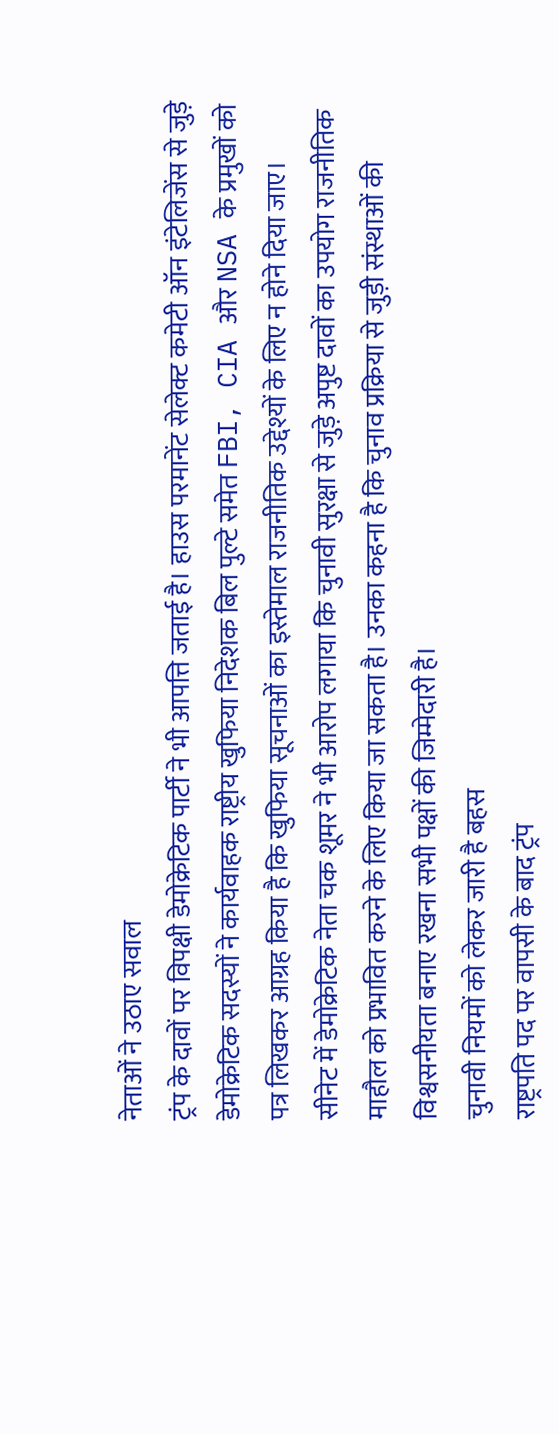नेताओं ने उठाए सवाल
ट्रंप के दावों पर विपक्षी डेमोक्रेटिक पार्टी ने भी आपत्ति जताई है। हाउस परमानेंट सेलेक्ट कमेटी ऑन इंटेलिजेंस से जुड़े डेमोक्रेटिक सदस्यों ने कार्यवाहक राष्ट्रीय खुफिया निदेशक बिल पुल्टे समेत FBI, CIA और NSA के प्रमुखों को पत्र लिखकर आग्रह किया है कि खुफिया सूचनाओं का इस्तेमाल राजनीतिक उद्देश्यों के लिए न होने दिया जाए।
सीनेट में डेमोक्रेटिक नेता चक शूमर ने भी आरोप लगाया कि चुनावी सुरक्षा से जुड़े अपुष्ट दावों का उपयोग राजनीतिक माहौल को प्रभावित करने के लिए किया जा सकता है। उनका कहना है कि चुनाव प्रक्रिया से जुड़ी संस्थाओं की विश्वसनीयता बनाए रखना सभी पक्षों की जिम्मेदारी है।
चुनावी नियमों को लेकर जारी है बहस
राष्ट्रपति पद पर वापसी के बाद ट्रंप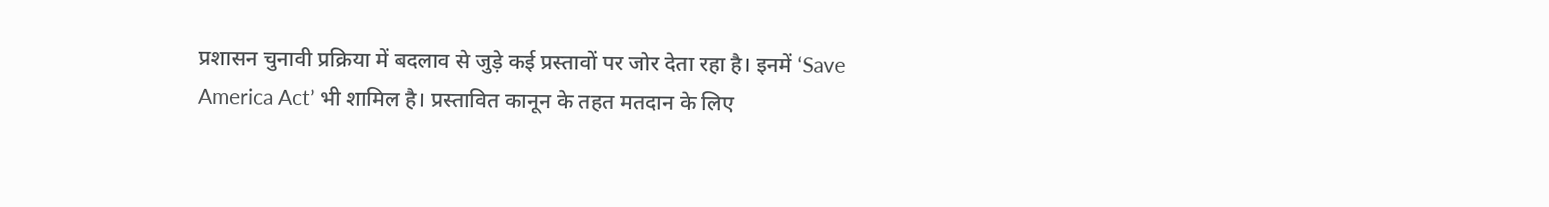प्रशासन चुनावी प्रक्रिया में बदलाव से जुड़े कई प्रस्तावों पर जोर देता रहा है। इनमें ‘Save America Act’ भी शामिल है। प्रस्तावित कानून के तहत मतदान के लिए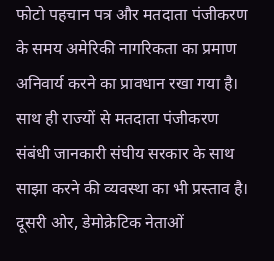फोटो पहचान पत्र और मतदाता पंजीकरण के समय अमेरिकी नागरिकता का प्रमाण अनिवार्य करने का प्रावधान रखा गया है। साथ ही राज्यों से मतदाता पंजीकरण संबंधी जानकारी संघीय सरकार के साथ साझा करने की व्यवस्था का भी प्रस्ताव है।
दूसरी ओर, डेमोक्रेटिक नेताओं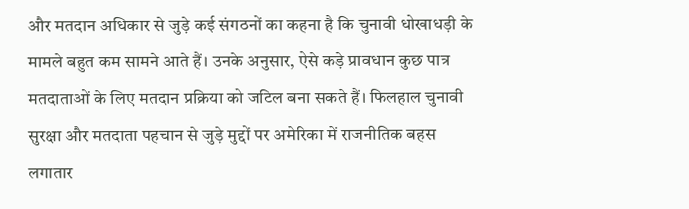और मतदान अधिकार से जुड़े कई संगठनों का कहना है कि चुनावी धोखाधड़ी के मामले बहुत कम सामने आते हैं। उनके अनुसार, ऐसे कड़े प्रावधान कुछ पात्र मतदाताओं के लिए मतदान प्रक्रिया को जटिल बना सकते हैं। फिलहाल चुनावी सुरक्षा और मतदाता पहचान से जुड़े मुद्दों पर अमेरिका में राजनीतिक बहस लगातार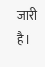जारी है।